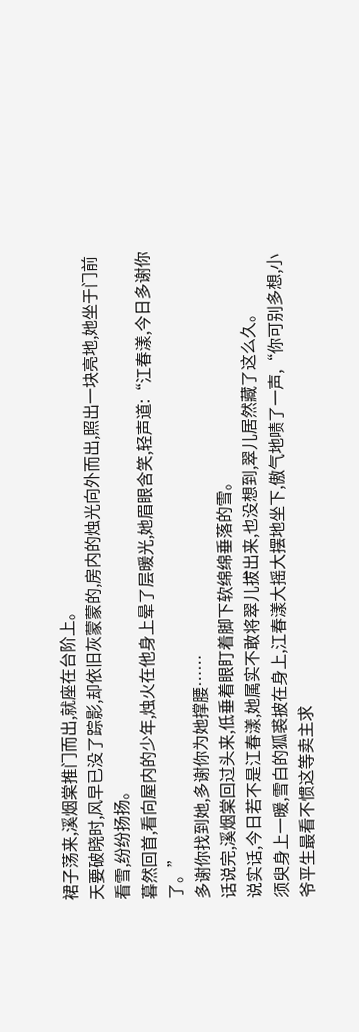裙子荡来,溪烟棠推门而出,就座在台阶上。
天要破晓时,风早已没了踪影,却依旧灰蒙蒙的,房内的烛光向外而出,照出一块亮地,她坐于门前看雪,纷纷扬扬。
暮然回首,看向屋内的少年,烛火在他身上晕了层暖光,她眉眼含笑,轻声道:“江春漾,今日多谢你了。”
多谢你找到她,多谢你为她撑腰……
话说完,溪烟棠回过头来,低垂着眼盯着脚下软绵绵垂落的雪。
说实话,今日若不是江春漾,她属实不敢将翠儿拔出来,也没想到,翠儿居然藏了这么久。
须臾身上一暖,雪白的狐裘披在身上,江春漾大摇大摆地坐下,傲气地啧了一声,“你可别多想,小爷平生最看不惯这等卖主求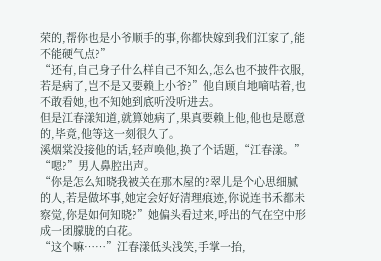荣的,帮你也是小爷顺手的事,你都快嫁到我们江家了,能不能硬气点?”
“还有,自己身子什么样自己不知么,怎么也不披件衣服,若是病了,岂不是又要赖上小爷?”他自顾自地嘀咕着,也不敢看她,也不知她到底听没听进去。
但是江春漾知道,就算她病了,果真要赖上他,他也是愿意的,毕竟,他等这一刻很久了。
溪烟棠没接他的话,轻声唤他,换了个话题,“江春漾。”
“嗯?”男人鼻腔出声。
“你是怎么知晓我被关在那木屋的?翠儿是个心思细腻的人,若是做坏事,她定会好好清理痕迹,你说连书禾都未察觉,你是如何知晓?”她偏头看过来,呼出的气在空中形成一团朦胧的白花。
“这个嘛……”江春漾低头浅笑,手掌一抬,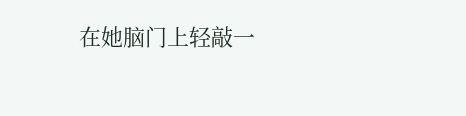在她脑门上轻敲一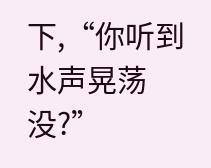下,“你听到水声晃荡没?”